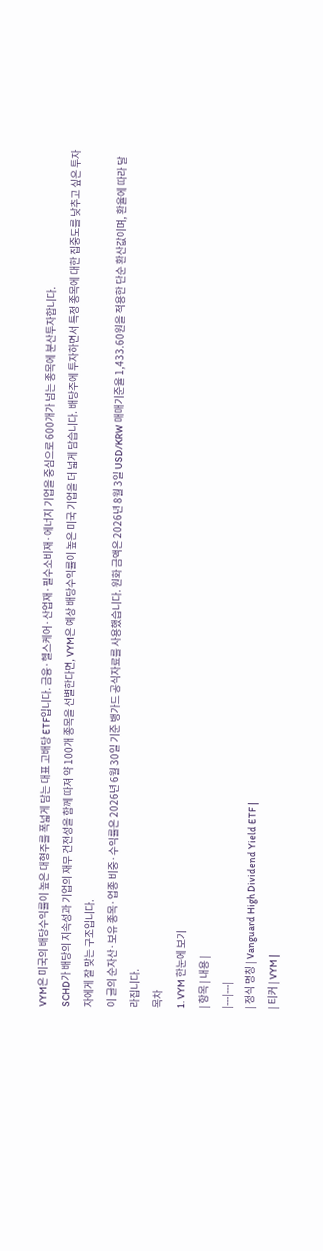VYM은 미국의 배당수익률이 높은 대형주를 폭넓게 담는 대표 고배당 ETF입니다. 금융·헬스케어·산업재·필수소비재·에너지 기업을 중심으로 600개가 넘는 종목에 분산투자합니다.
SCHD가 배당의 지속성과 기업의 재무 건전성을 함께 따져 약 100개 종목을 선별한다면, VYM은 예상 배당수익률이 높은 미국 기업을 더 넓게 담습니다. 배당주에 투자하면서 특정 종목에 대한 집중도를 낮추고 싶은 투자자에게 잘 맞는 구조입니다.
이 글의 순자산·보유 종목·업종 비중·수익률은 2026년 6월 30일 기준 뱅가드 공식자료를 사용했습니다. 원화 금액은 2026년 8월 3일 USD/KRW 매매기준율 1,433.60원을 적용한 단순 환산값이며, 환율에 따라 달라집니다.
목차
1. VYM 한눈에 보기
| 항목 | 내용 |
|---|---|
| 정식 명칭 | Vanguard High Dividend Yield ETF |
| 티커 | VYM |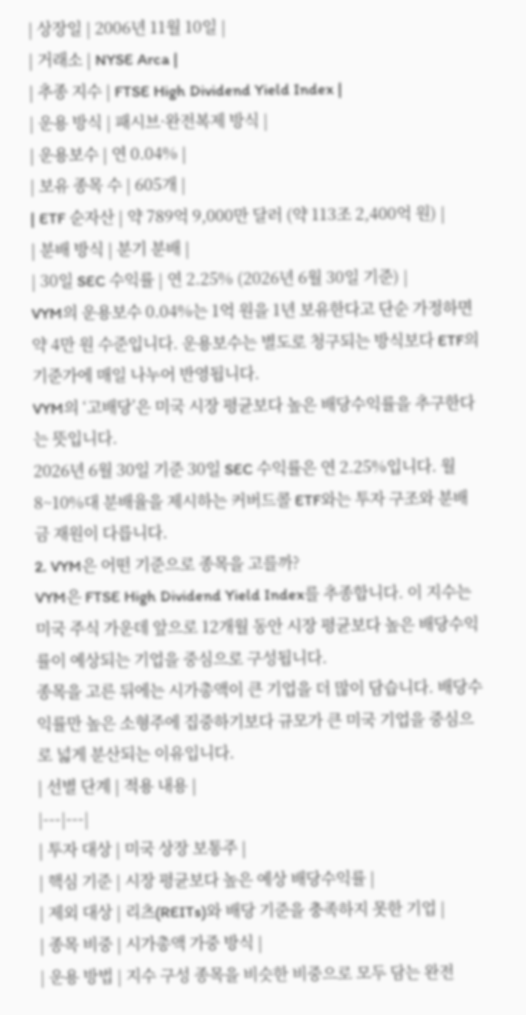| 상장일 | 2006년 11월 10일 |
| 거래소 | NYSE Arca |
| 추종 지수 | FTSE High Dividend Yield Index |
| 운용 방식 | 패시브·완전복제 방식 |
| 운용보수 | 연 0.04% |
| 보유 종목 수 | 605개 |
| ETF 순자산 | 약 789억 9,000만 달러 (약 113조 2,400억 원) |
| 분배 방식 | 분기 분배 |
| 30일 SEC 수익률 | 연 2.25% (2026년 6월 30일 기준) |
VYM의 운용보수 0.04%는 1억 원을 1년 보유한다고 단순 가정하면 약 4만 원 수준입니다. 운용보수는 별도로 청구되는 방식보다 ETF의 기준가에 매일 나누어 반영됩니다.
VYM의 ‘고배당’은 미국 시장 평균보다 높은 배당수익률을 추구한다는 뜻입니다.
2026년 6월 30일 기준 30일 SEC 수익률은 연 2.25%입니다. 월 8~10%대 분배율을 제시하는 커버드콜 ETF와는 투자 구조와 분배금 재원이 다릅니다.
2. VYM은 어떤 기준으로 종목을 고를까?
VYM은 FTSE High Dividend Yield Index를 추종합니다. 이 지수는 미국 주식 가운데 앞으로 12개월 동안 시장 평균보다 높은 배당수익률이 예상되는 기업을 중심으로 구성됩니다.
종목을 고른 뒤에는 시가총액이 큰 기업을 더 많이 담습니다. 배당수익률만 높은 소형주에 집중하기보다 규모가 큰 미국 기업을 중심으로 넓게 분산되는 이유입니다.
| 선별 단계 | 적용 내용 |
|---|---|
| 투자 대상 | 미국 상장 보통주 |
| 핵심 기준 | 시장 평균보다 높은 예상 배당수익률 |
| 제외 대상 | 리츠(REITs)와 배당 기준을 충족하지 못한 기업 |
| 종목 비중 | 시가총액 가중 방식 |
| 운용 방법 | 지수 구성 종목을 비슷한 비중으로 모두 담는 완전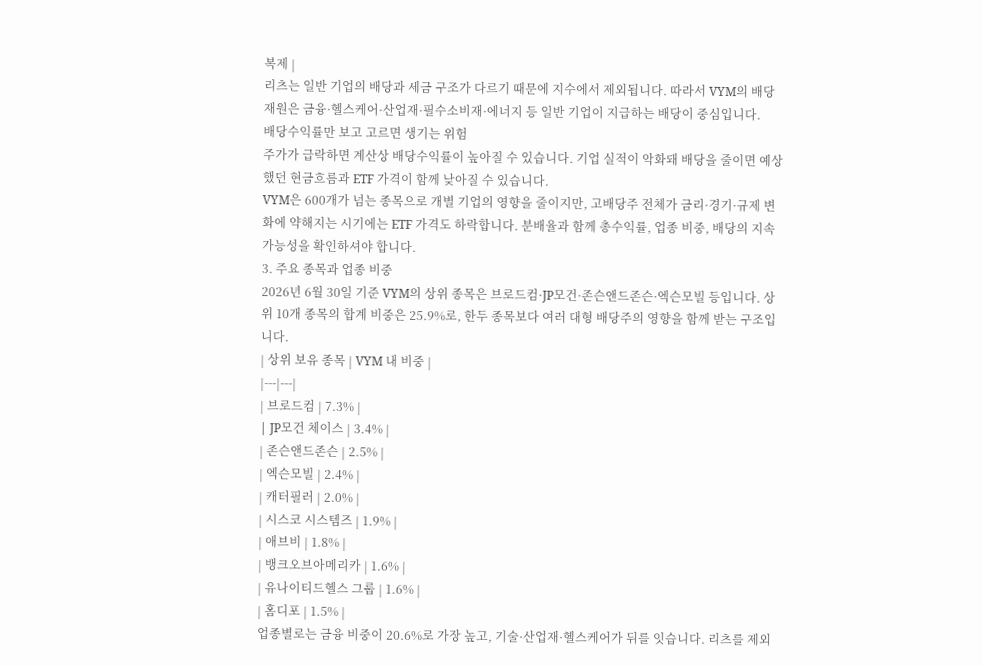복제 |
리츠는 일반 기업의 배당과 세금 구조가 다르기 때문에 지수에서 제외됩니다. 따라서 VYM의 배당 재원은 금융·헬스케어·산업재·필수소비재·에너지 등 일반 기업이 지급하는 배당이 중심입니다.
배당수익률만 보고 고르면 생기는 위험
주가가 급락하면 계산상 배당수익률이 높아질 수 있습니다. 기업 실적이 악화돼 배당을 줄이면 예상했던 현금흐름과 ETF 가격이 함께 낮아질 수 있습니다.
VYM은 600개가 넘는 종목으로 개별 기업의 영향을 줄이지만, 고배당주 전체가 금리·경기·규제 변화에 약해지는 시기에는 ETF 가격도 하락합니다. 분배율과 함께 총수익률, 업종 비중, 배당의 지속 가능성을 확인하셔야 합니다.
3. 주요 종목과 업종 비중
2026년 6월 30일 기준 VYM의 상위 종목은 브로드컴·JP모건·존슨앤드존슨·엑슨모빌 등입니다. 상위 10개 종목의 합계 비중은 25.9%로, 한두 종목보다 여러 대형 배당주의 영향을 함께 받는 구조입니다.
| 상위 보유 종목 | VYM 내 비중 |
|---|---|
| 브로드컴 | 7.3% |
| JP모건 체이스 | 3.4% |
| 존슨앤드존슨 | 2.5% |
| 엑슨모빌 | 2.4% |
| 캐터필러 | 2.0% |
| 시스코 시스템즈 | 1.9% |
| 애브비 | 1.8% |
| 뱅크오브아메리카 | 1.6% |
| 유나이티드헬스 그룹 | 1.6% |
| 홈디포 | 1.5% |
업종별로는 금융 비중이 20.6%로 가장 높고, 기술·산업재·헬스케어가 뒤를 잇습니다. 리츠를 제외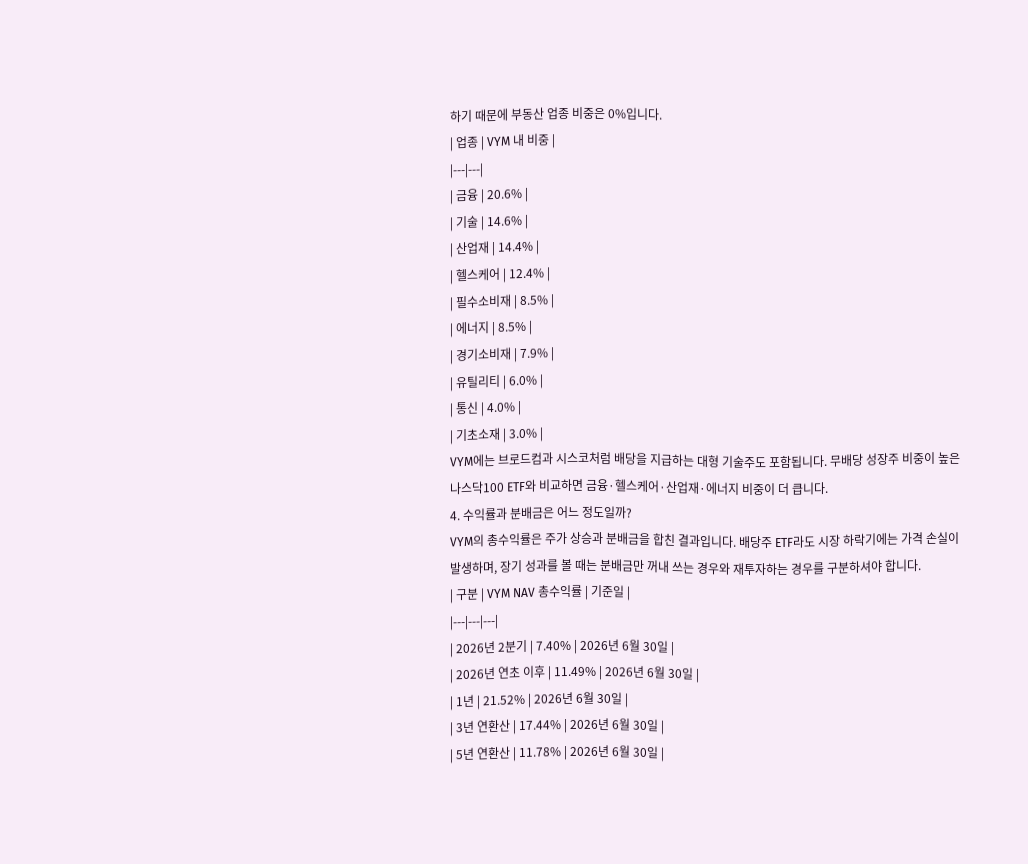하기 때문에 부동산 업종 비중은 0%입니다.
| 업종 | VYM 내 비중 |
|---|---|
| 금융 | 20.6% |
| 기술 | 14.6% |
| 산업재 | 14.4% |
| 헬스케어 | 12.4% |
| 필수소비재 | 8.5% |
| 에너지 | 8.5% |
| 경기소비재 | 7.9% |
| 유틸리티 | 6.0% |
| 통신 | 4.0% |
| 기초소재 | 3.0% |
VYM에는 브로드컴과 시스코처럼 배당을 지급하는 대형 기술주도 포함됩니다. 무배당 성장주 비중이 높은 나스닥100 ETF와 비교하면 금융·헬스케어·산업재·에너지 비중이 더 큽니다.
4. 수익률과 분배금은 어느 정도일까?
VYM의 총수익률은 주가 상승과 분배금을 합친 결과입니다. 배당주 ETF라도 시장 하락기에는 가격 손실이 발생하며, 장기 성과를 볼 때는 분배금만 꺼내 쓰는 경우와 재투자하는 경우를 구분하셔야 합니다.
| 구분 | VYM NAV 총수익률 | 기준일 |
|---|---|---|
| 2026년 2분기 | 7.40% | 2026년 6월 30일 |
| 2026년 연초 이후 | 11.49% | 2026년 6월 30일 |
| 1년 | 21.52% | 2026년 6월 30일 |
| 3년 연환산 | 17.44% | 2026년 6월 30일 |
| 5년 연환산 | 11.78% | 2026년 6월 30일 |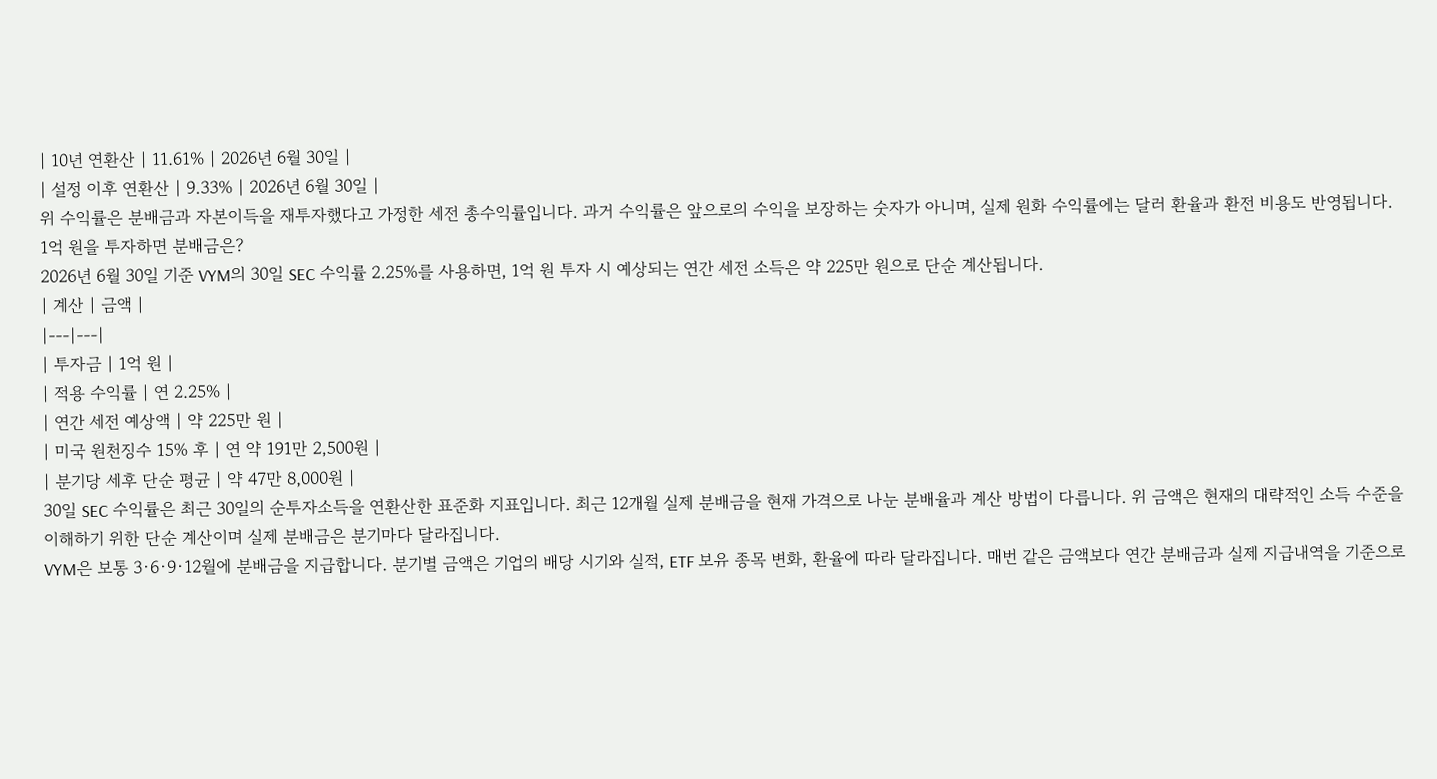| 10년 연환산 | 11.61% | 2026년 6월 30일 |
| 설정 이후 연환산 | 9.33% | 2026년 6월 30일 |
위 수익률은 분배금과 자본이득을 재투자했다고 가정한 세전 총수익률입니다. 과거 수익률은 앞으로의 수익을 보장하는 숫자가 아니며, 실제 원화 수익률에는 달러 환율과 환전 비용도 반영됩니다.
1억 원을 투자하면 분배금은?
2026년 6월 30일 기준 VYM의 30일 SEC 수익률 2.25%를 사용하면, 1억 원 투자 시 예상되는 연간 세전 소득은 약 225만 원으로 단순 계산됩니다.
| 계산 | 금액 |
|---|---|
| 투자금 | 1억 원 |
| 적용 수익률 | 연 2.25% |
| 연간 세전 예상액 | 약 225만 원 |
| 미국 원천징수 15% 후 | 연 약 191만 2,500원 |
| 분기당 세후 단순 평균 | 약 47만 8,000원 |
30일 SEC 수익률은 최근 30일의 순투자소득을 연환산한 표준화 지표입니다. 최근 12개월 실제 분배금을 현재 가격으로 나눈 분배율과 계산 방법이 다릅니다. 위 금액은 현재의 대략적인 소득 수준을 이해하기 위한 단순 계산이며 실제 분배금은 분기마다 달라집니다.
VYM은 보통 3·6·9·12월에 분배금을 지급합니다. 분기별 금액은 기업의 배당 시기와 실적, ETF 보유 종목 변화, 환율에 따라 달라집니다. 매번 같은 금액보다 연간 분배금과 실제 지급내역을 기준으로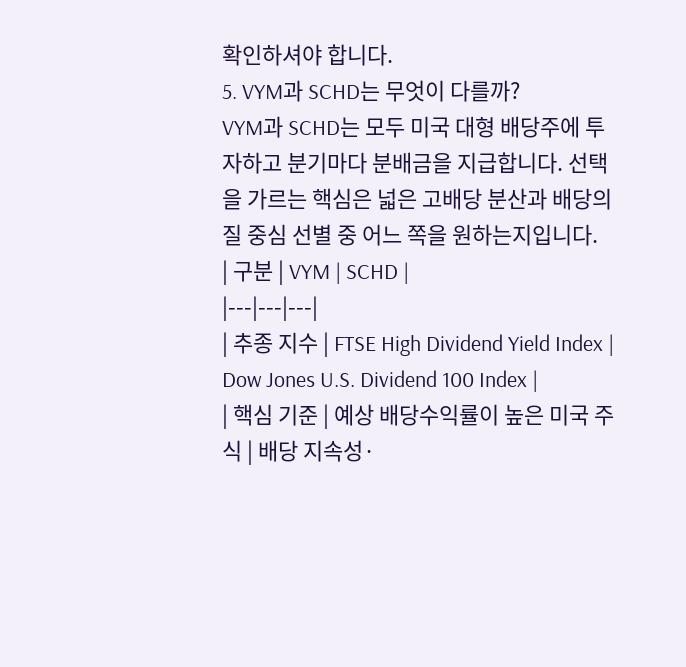확인하셔야 합니다.
5. VYM과 SCHD는 무엇이 다를까?
VYM과 SCHD는 모두 미국 대형 배당주에 투자하고 분기마다 분배금을 지급합니다. 선택을 가르는 핵심은 넓은 고배당 분산과 배당의 질 중심 선별 중 어느 쪽을 원하는지입니다.
| 구분 | VYM | SCHD |
|---|---|---|
| 추종 지수 | FTSE High Dividend Yield Index | Dow Jones U.S. Dividend 100 Index |
| 핵심 기준 | 예상 배당수익률이 높은 미국 주식 | 배당 지속성·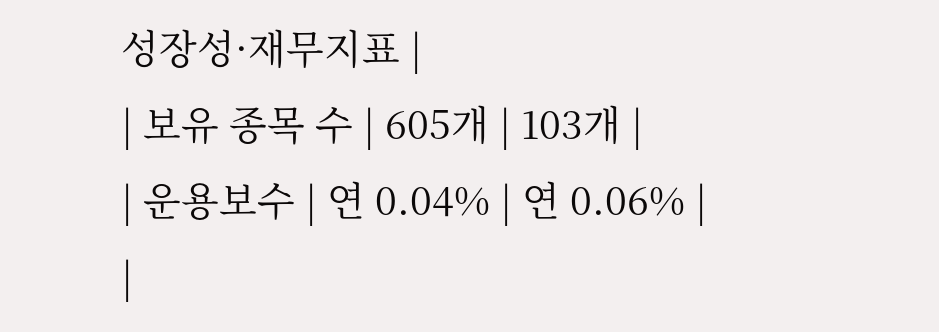성장성·재무지표 |
| 보유 종목 수 | 605개 | 103개 |
| 운용보수 | 연 0.04% | 연 0.06% |
|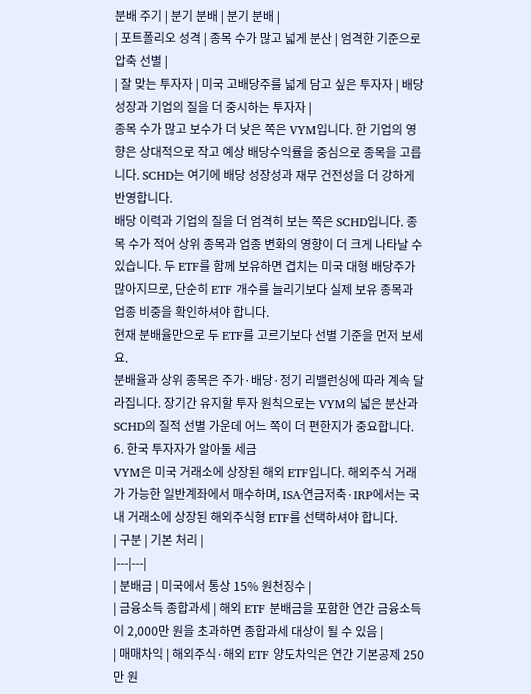분배 주기 | 분기 분배 | 분기 분배 |
| 포트폴리오 성격 | 종목 수가 많고 넓게 분산 | 엄격한 기준으로 압축 선별 |
| 잘 맞는 투자자 | 미국 고배당주를 넓게 담고 싶은 투자자 | 배당 성장과 기업의 질을 더 중시하는 투자자 |
종목 수가 많고 보수가 더 낮은 쪽은 VYM입니다. 한 기업의 영향은 상대적으로 작고 예상 배당수익률을 중심으로 종목을 고릅니다. SCHD는 여기에 배당 성장성과 재무 건전성을 더 강하게 반영합니다.
배당 이력과 기업의 질을 더 엄격히 보는 쪽은 SCHD입니다. 종목 수가 적어 상위 종목과 업종 변화의 영향이 더 크게 나타날 수 있습니다. 두 ETF를 함께 보유하면 겹치는 미국 대형 배당주가 많아지므로, 단순히 ETF 개수를 늘리기보다 실제 보유 종목과 업종 비중을 확인하셔야 합니다.
현재 분배율만으로 두 ETF를 고르기보다 선별 기준을 먼저 보세요.
분배율과 상위 종목은 주가·배당·정기 리밸런싱에 따라 계속 달라집니다. 장기간 유지할 투자 원칙으로는 VYM의 넓은 분산과 SCHD의 질적 선별 가운데 어느 쪽이 더 편한지가 중요합니다.
6. 한국 투자자가 알아둘 세금
VYM은 미국 거래소에 상장된 해외 ETF입니다. 해외주식 거래가 가능한 일반계좌에서 매수하며, ISA·연금저축·IRP에서는 국내 거래소에 상장된 해외주식형 ETF를 선택하셔야 합니다.
| 구분 | 기본 처리 |
|---|---|
| 분배금 | 미국에서 통상 15% 원천징수 |
| 금융소득 종합과세 | 해외 ETF 분배금을 포함한 연간 금융소득이 2,000만 원을 초과하면 종합과세 대상이 될 수 있음 |
| 매매차익 | 해외주식·해외 ETF 양도차익은 연간 기본공제 250만 원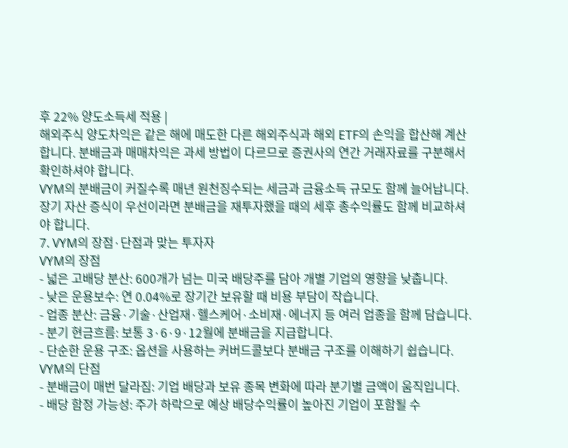후 22% 양도소득세 적용 |
해외주식 양도차익은 같은 해에 매도한 다른 해외주식과 해외 ETF의 손익을 합산해 계산합니다. 분배금과 매매차익은 과세 방법이 다르므로 증권사의 연간 거래자료를 구분해서 확인하셔야 합니다.
VYM의 분배금이 커질수록 매년 원천징수되는 세금과 금융소득 규모도 함께 늘어납니다. 장기 자산 증식이 우선이라면 분배금을 재투자했을 때의 세후 총수익률도 함께 비교하셔야 합니다.
7. VYM의 장점·단점과 맞는 투자자
VYM의 장점
- 넓은 고배당 분산: 600개가 넘는 미국 배당주를 담아 개별 기업의 영향을 낮춥니다.
- 낮은 운용보수: 연 0.04%로 장기간 보유할 때 비용 부담이 작습니다.
- 업종 분산: 금융·기술·산업재·헬스케어·소비재·에너지 등 여러 업종을 함께 담습니다.
- 분기 현금흐름: 보통 3·6·9·12월에 분배금을 지급합니다.
- 단순한 운용 구조: 옵션을 사용하는 커버드콜보다 분배금 구조를 이해하기 쉽습니다.
VYM의 단점
- 분배금이 매번 달라짐: 기업 배당과 보유 종목 변화에 따라 분기별 금액이 움직입니다.
- 배당 함정 가능성: 주가 하락으로 예상 배당수익률이 높아진 기업이 포함될 수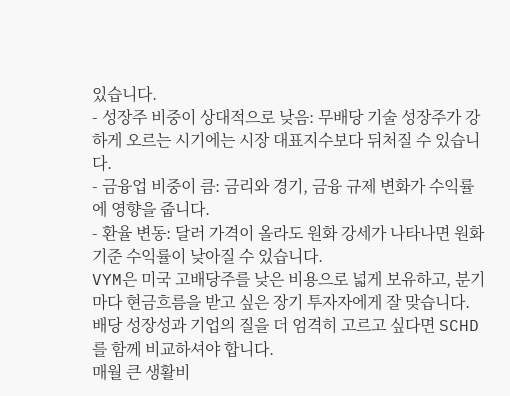있습니다.
- 성장주 비중이 상대적으로 낮음: 무배당 기술 성장주가 강하게 오르는 시기에는 시장 대표지수보다 뒤처질 수 있습니다.
- 금융업 비중이 큼: 금리와 경기, 금융 규제 변화가 수익률에 영향을 줍니다.
- 환율 변동: 달러 가격이 올라도 원화 강세가 나타나면 원화 기준 수익률이 낮아질 수 있습니다.
VYM은 미국 고배당주를 낮은 비용으로 넓게 보유하고, 분기마다 현금흐름을 받고 싶은 장기 투자자에게 잘 맞습니다. 배당 성장성과 기업의 질을 더 엄격히 고르고 싶다면 SCHD를 함께 비교하셔야 합니다.
매월 큰 생활비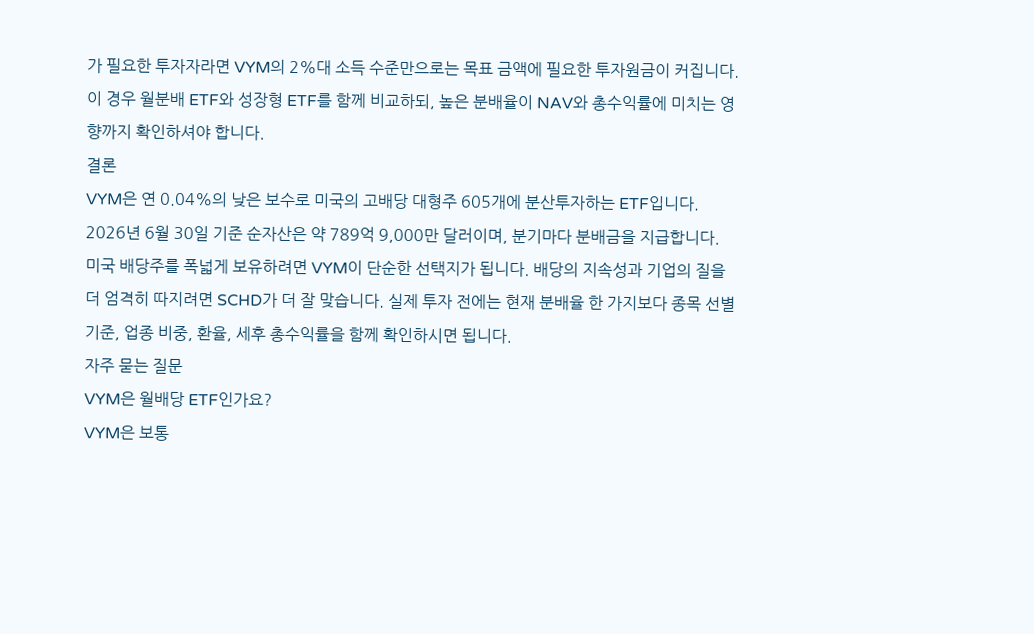가 필요한 투자자라면 VYM의 2%대 소득 수준만으로는 목표 금액에 필요한 투자원금이 커집니다. 이 경우 월분배 ETF와 성장형 ETF를 함께 비교하되, 높은 분배율이 NAV와 총수익률에 미치는 영향까지 확인하셔야 합니다.
결론
VYM은 연 0.04%의 낮은 보수로 미국의 고배당 대형주 605개에 분산투자하는 ETF입니다. 2026년 6월 30일 기준 순자산은 약 789억 9,000만 달러이며, 분기마다 분배금을 지급합니다.
미국 배당주를 폭넓게 보유하려면 VYM이 단순한 선택지가 됩니다. 배당의 지속성과 기업의 질을 더 엄격히 따지려면 SCHD가 더 잘 맞습니다. 실제 투자 전에는 현재 분배율 한 가지보다 종목 선별 기준, 업종 비중, 환율, 세후 총수익률을 함께 확인하시면 됩니다.
자주 묻는 질문
VYM은 월배당 ETF인가요?
VYM은 보통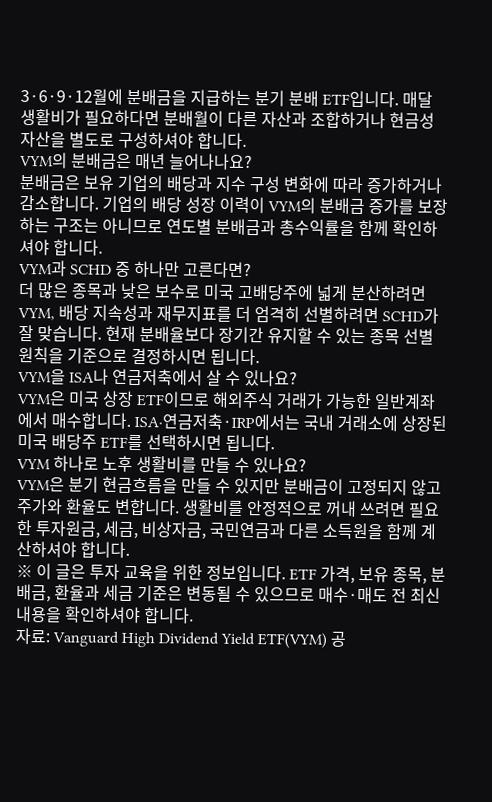3·6·9·12월에 분배금을 지급하는 분기 분배 ETF입니다. 매달 생활비가 필요하다면 분배월이 다른 자산과 조합하거나 현금성 자산을 별도로 구성하셔야 합니다.
VYM의 분배금은 매년 늘어나나요?
분배금은 보유 기업의 배당과 지수 구성 변화에 따라 증가하거나 감소합니다. 기업의 배당 성장 이력이 VYM의 분배금 증가를 보장하는 구조는 아니므로 연도별 분배금과 총수익률을 함께 확인하셔야 합니다.
VYM과 SCHD 중 하나만 고른다면?
더 많은 종목과 낮은 보수로 미국 고배당주에 넓게 분산하려면 VYM, 배당 지속성과 재무지표를 더 엄격히 선별하려면 SCHD가 잘 맞습니다. 현재 분배율보다 장기간 유지할 수 있는 종목 선별 원칙을 기준으로 결정하시면 됩니다.
VYM을 ISA나 연금저축에서 살 수 있나요?
VYM은 미국 상장 ETF이므로 해외주식 거래가 가능한 일반계좌에서 매수합니다. ISA·연금저축·IRP에서는 국내 거래소에 상장된 미국 배당주 ETF를 선택하시면 됩니다.
VYM 하나로 노후 생활비를 만들 수 있나요?
VYM은 분기 현금흐름을 만들 수 있지만 분배금이 고정되지 않고 주가와 환율도 변합니다. 생활비를 안정적으로 꺼내 쓰려면 필요한 투자원금, 세금, 비상자금, 국민연금과 다른 소득원을 함께 계산하셔야 합니다.
※ 이 글은 투자 교육을 위한 정보입니다. ETF 가격, 보유 종목, 분배금, 환율과 세금 기준은 변동될 수 있으므로 매수·매도 전 최신 내용을 확인하셔야 합니다.
자료: Vanguard High Dividend Yield ETF(VYM) 공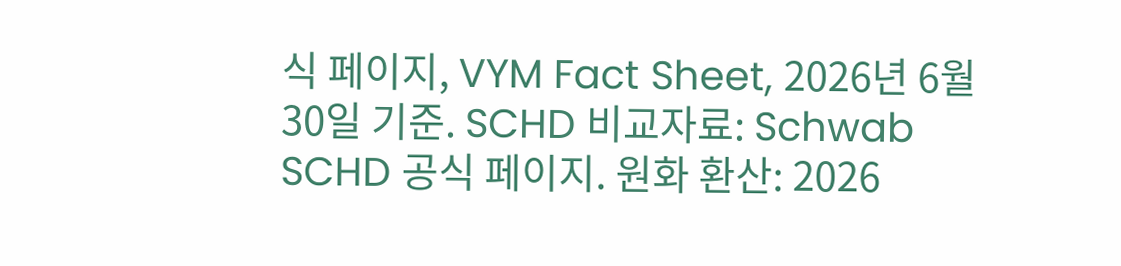식 페이지, VYM Fact Sheet, 2026년 6월 30일 기준. SCHD 비교자료: Schwab SCHD 공식 페이지. 원화 환산: 2026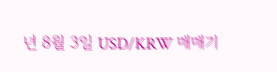년 8월 3일 USD/KRW 매매기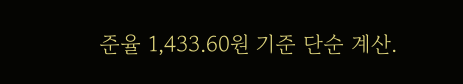준율 1,433.60원 기준 단순 계산.